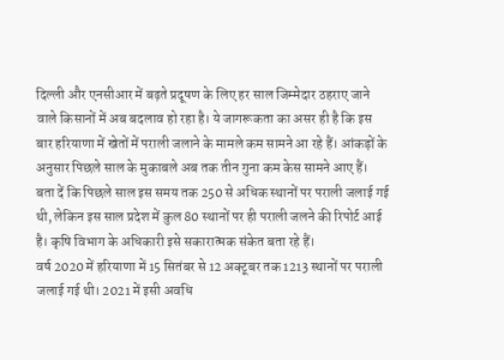दिल्ली और एनसीआर में बढ़ते प्रदूषण के लिए हर साल जिम्मेदार ठहराए जाने वाले किसानों में अब बदलाव हो रहा है। ये जागरूकता का असर ही है कि इस बार हरियाणा में खेतों में पराली जलाने के मामले कम सामने आ रहे हैं। आंकड़ों के अनुसार पिछले साल के मुकाबले अब तक तीन गुना कम केस सामने आए हैं। बता दें कि पिछले साल इस समय तक 250 से अधिक स्थानों पर पराली जलाई गई थी, लेकिन इस साल प्रदेश में कुल 80 स्थानों पर ही पराली जलने की रिपोर्ट आई है। कृषि विभाग के अधिकारी इसे सकारात्मक संकेत बता रहे हैं।
वर्ष 2020 में हरियाणा में 15 सितंबर से 12 अक्टूबर तक 1213 स्थानों पर पराली जलाई गई थी। 2021 में इसी अवधि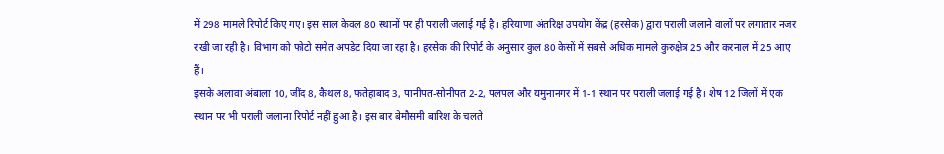में 298 मामले रिपोर्ट किए गए। इस साल केवल 80 स्थानों पर ही पराली जलाई गई है। हरियाणा अंतरिक्ष उपयोग केंद्र (हरसेक) द्वारा पराली जलाने वालों पर लगातार नजर रखी जा रही है। विभाग को फोटो समेत अपडेट दिया जा रहा है। हरसेक की रिपोर्ट के अनुसार कुल 80 केसों में सबसे अधिक मामले कुरुक्षेत्र 25 और करनाल में 25 आए हैं।
इसके अलावा अंबाला 10, जींद 8, कैथल 8, फतेहाबाद 3, पानीपत-सोनीपत 2-2, पलपल और यमुनानगर में 1-1 स्थान पर पराली जलाई गई है। शेष 12 जिलों में एक स्थान पर भी पराली जलाना रिपोर्ट नहीं हुआ है। इस बार बेमौसमी बारिश के चलते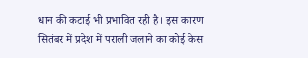धान की कटाई भी प्रभावित रही है। इस कारण सितंबर में प्रदेश में पराली जलाने का कोई केस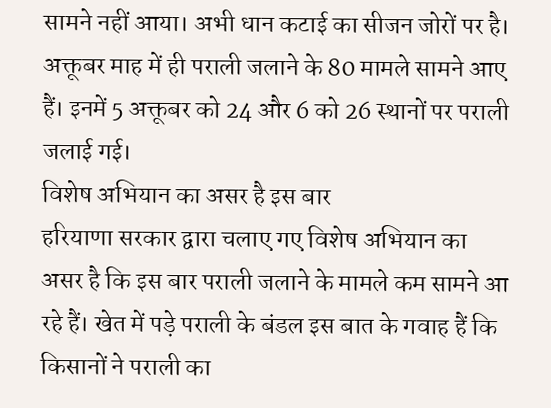सामने नहीं आया। अभी धान कटाई का सीजन जोरों पर है। अक्तूबर माह में ही पराली जलाने के 80 मामले सामने आए हैं। इनमें 5 अक्तूबर को 24 और 6 को 26 स्थानों पर पराली जलाई गई।
विशेष अभियान का असर है इस बार
हरियाणा सरकार द्वारा चलाए गए विशेष अभियान का असर है कि इस बार पराली जलाने के मामले कम सामने आ रहे हैं। खेत में पड़े पराली के बंडल इस बात के गवाह हैं कि किसानों ने पराली का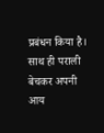प्रबंधन किया है। साथ ही पराली बेचकर अपनी आय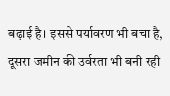बढ़ाई है। इससे पर्यावरण भी बचा है, दूसरा जमीन की उर्वरता भी बनी रही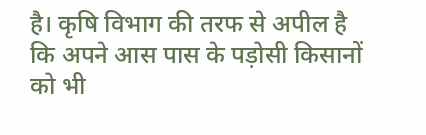है। कृषि विभाग की तरफ से अपील है कि अपने आस पास के पड़ोसी किसानों को भी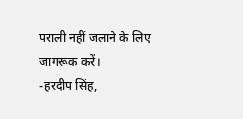पराली नहीं जलाने के लिए जागरूक करें।
-हरदीप सिंह,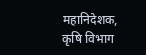महानिदेशक, कृषि विभाग